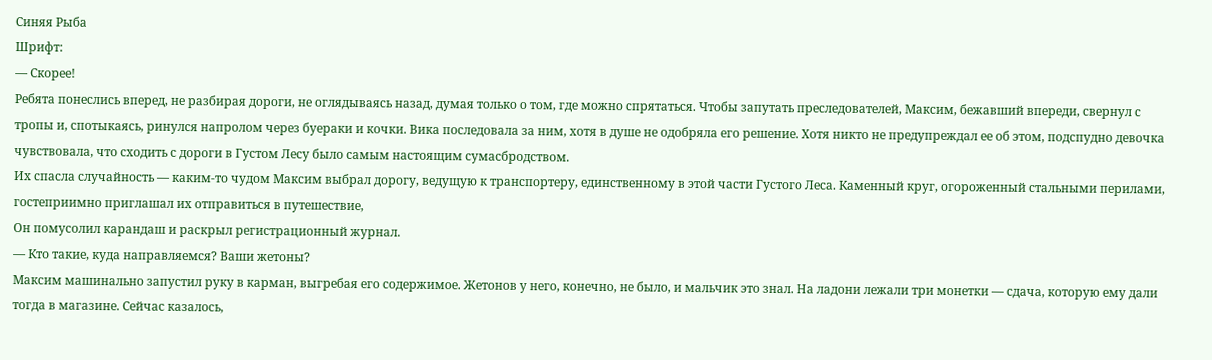Синяя Рыба
Шрифт:
— Скорее!
Ребята понеслись вперед, не разбирая дороги, не оглядываясь назад, думая только о том, где можно спрятаться. Чтобы запутать преследователей, Максим, бежавший впереди, свернул с тропы и, спотыкаясь, ринулся напролом через буераки и кочки. Вика последовала за ним, хотя в душе не одобряла его решение. Хотя никто не предупреждал ее об этом, подспудно девочка чувствовала, что сходить с дороги в Густом Лесу было самым настоящим сумасбродством.
Их спасла случайность — каким-то чудом Максим выбрал дорогу, ведущую к транспортеру, единственному в этой части Густого Леса. Каменный круг, огороженный стальными перилами, гостеприимно приглашал их отправиться в путешествие,
Он помусолил карандаш и раскрыл регистрационный журнал.
— Кто такие, куда направляемся? Ваши жетоны?
Максим машинально запустил руку в карман, выгребая его содержимое. Жетонов у него, конечно, не было, и мальчик это знал. На ладони лежали три монетки — сдача, которую ему дали тогда в магазине. Сейчас казалось,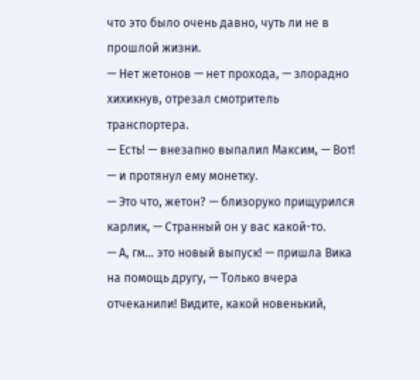что это было очень давно, чуть ли не в прошлой жизни.
— Нет жетонов — нет прохода, — злорадно хихикнув, отрезал смотритель транспортера.
— Есть! — внезапно выпалил Максим, — Вот! — и протянул ему монетку.
— Это что, жетон? — близоруко прищурился карлик, — Странный он у вас какой-то.
— А, гм… это новый выпуск! — пришла Вика на помощь другу, — Только вчера отчеканили! Видите, какой новенький,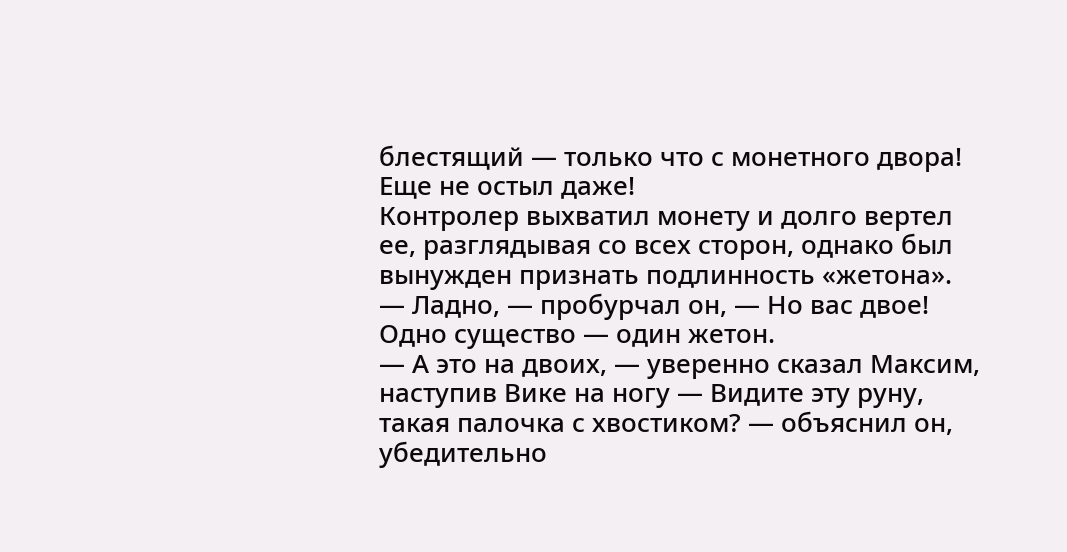блестящий — только что с монетного двора! Еще не остыл даже!
Контролер выхватил монету и долго вертел ее, разглядывая со всех сторон, однако был вынужден признать подлинность «жетона».
— Ладно, — пробурчал он, — Но вас двое! Одно существо — один жетон.
— А это на двоих, — уверенно сказал Максим, наступив Вике на ногу — Видите эту руну, такая палочка с хвостиком? — объяснил он, убедительно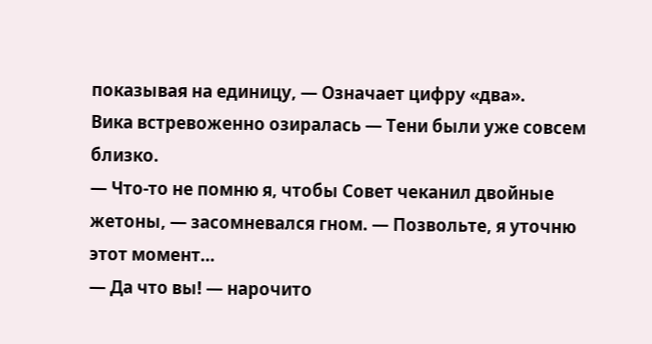показывая на единицу, — Означает цифру «два».
Вика встревоженно озиралась — Тени были уже совсем близко.
— Что-то не помню я, чтобы Совет чеканил двойные жетоны, — засомневался гном. — Позвольте, я уточню этот момент…
— Да что вы! — нарочито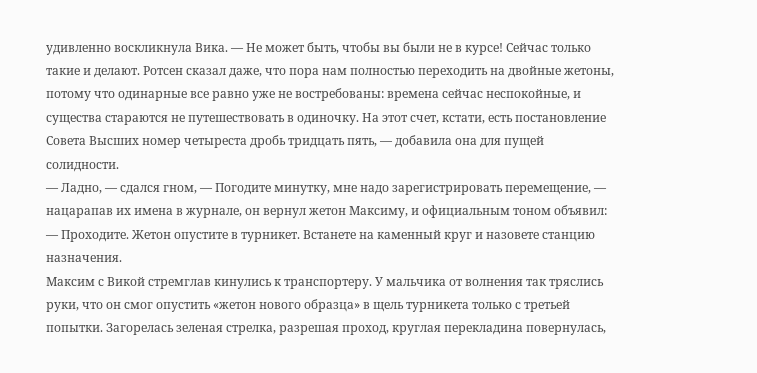удивленно воскликнула Вика. — Не может быть, чтобы вы были не в курсе! Сейчас только такие и делают. Ротсен сказал даже, что пора нам полностью переходить на двойные жетоны, потому что одинарные все равно уже не востребованы: времена сейчас неспокойные, и существа стараются не путешествовать в одиночку. На этот счет, кстати, есть постановление Совета Высших номер четыреста дробь тридцать пять, — добавила она для пущей солидности.
— Ладно, — сдался гном, — Погодите минутку, мне надо зарегистрировать перемещение, — нацарапав их имена в журнале, он вернул жетон Максиму, и официальным тоном объявил: — Проходите. Жетон опустите в турникет. Встанете на каменный круг и назовете станцию назначения.
Максим с Викой стремглав кинулись к транспортеру. У мальчика от волнения так тряслись руки, что он смог опустить «жетон нового образца» в щель турникета только с третьей попытки. Загорелась зеленая стрелка, разрешая проход, круглая перекладина повернулась,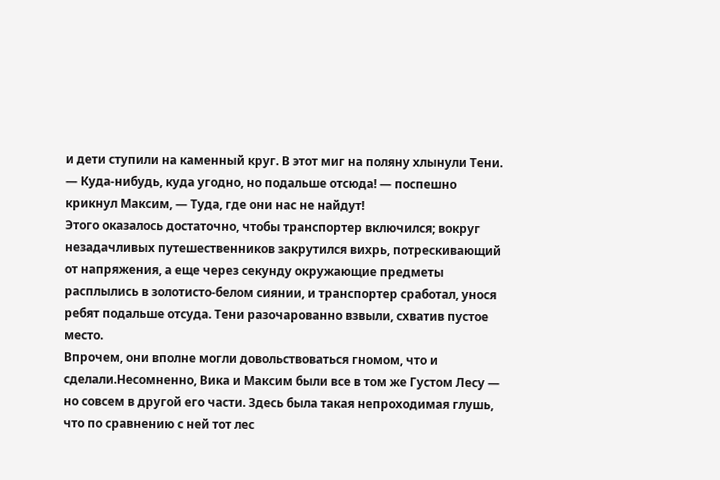и дети ступили на каменный круг. В этот миг на поляну хлынули Тени.
— Куда-нибудь, куда угодно, но подальше отсюда! — поспешно крикнул Максим, — Туда, где они нас не найдут!
Этого оказалось достаточно, чтобы транспортер включился; вокруг незадачливых путешественников закрутился вихрь, потрескивающий от напряжения, а еще через секунду окружающие предметы расплылись в золотисто-белом сиянии, и транспортер сработал, унося ребят подальше отсуда. Тени разочарованно взвыли, схватив пустое место.
Впрочем, они вполне могли довольствоваться гномом, что и
сделали.Несомненно, Вика и Максим были все в том же Густом Лесу — но совсем в другой его части. Здесь была такая непроходимая глушь, что по сравнению с ней тот лес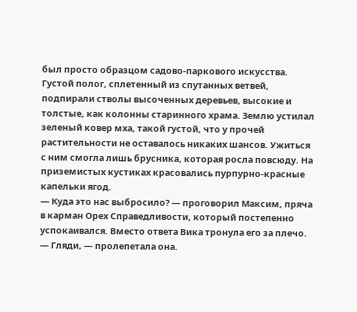был просто образцом садово-паркового искусства. Густой полог, сплетенный из спутанных ветвей, подпирали стволы высоченных деревьев, высокие и толстые, как колонны старинного храма. Землю устилал зеленый ковер мха, такой густой, что у прочей растительности не оставалось никаких шансов. Ужиться с ним смогла лишь брусника, которая росла повсюду. На приземистых кустиках красовались пурпурно-красные капельки ягод.
— Куда это нас выбросило? — проговорил Максим, пряча в карман Орех Справедливости, который постепенно успокаивался. Вместо ответа Вика тронула его за плечо.
— Гляди, — пролепетала она.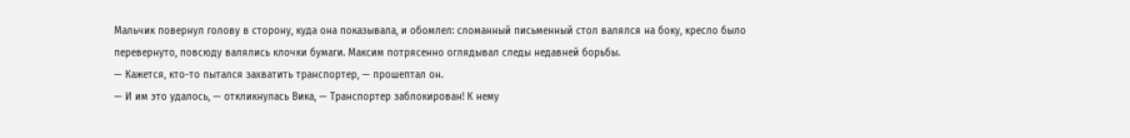Мальчик повернул голову в сторону, куда она показывала, и обомлел: сломанный письменный стол валялся на боку, кресло было перевернуто, повсюду валялись клочки бумаги. Максим потрясенно оглядывал следы недавней борьбы.
— Кажется, кто-то пытался захватить транспортер, — прошептал он.
— И им это удалось, — откликнулась Вика, — Транспортер заблокирован! К нему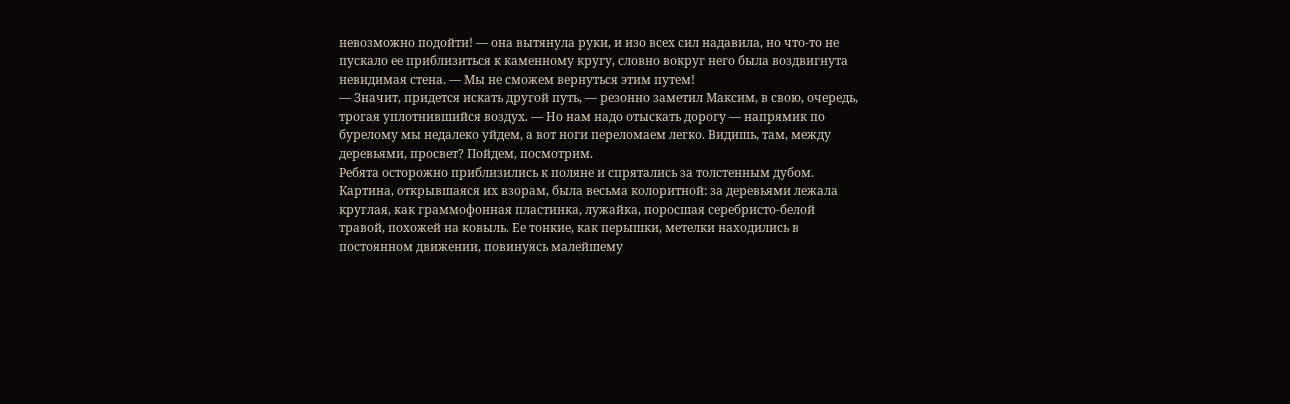невозможно подойти! — она вытянула руки, и изо всех сил надавила, но что-то не пускало ее приблизиться к каменному кругу, словно вокруг него была воздвигнута невидимая стена. — Мы не сможем вернуться этим путем!
— Значит, придется искать другой путь, — резонно заметил Максим, в свою, очередь, трогая уплотнившийся воздух. — Но нам надо отыскать дорогу — напрямик по бурелому мы недалеко уйдем, а вот ноги переломаем легко. Видишь, там, между деревьями, просвет? Пойдем, посмотрим.
Ребята осторожно приблизились к поляне и спрятались за толстенным дубом. Картина, открывшаяся их взорам, была весьма колоритной: за деревьями лежала круглая, как граммофонная пластинка, лужайка, поросшая серебристо-белой травой, похожей на ковыль. Ее тонкие, как перышки, метелки находились в постоянном движении, повинуясь малейшему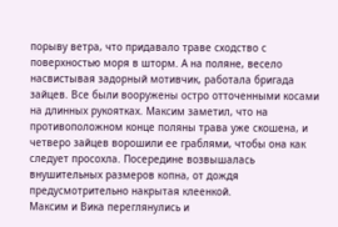порыву ветра, что придавало траве сходство с поверхностью моря в шторм. А на поляне, весело насвистывая задорный мотивчик, работала бригада зайцев. Все были вооружены остро отточенными косами на длинных рукоятках. Максим заметил, что на противоположном конце поляны трава уже скошена, и четверо зайцев ворошили ее граблями, чтобы она как следует просохла. Посередине возвышалась внушительных размеров копна, от дождя предусмотрительно накрытая клеенкой.
Максим и Вика переглянулись и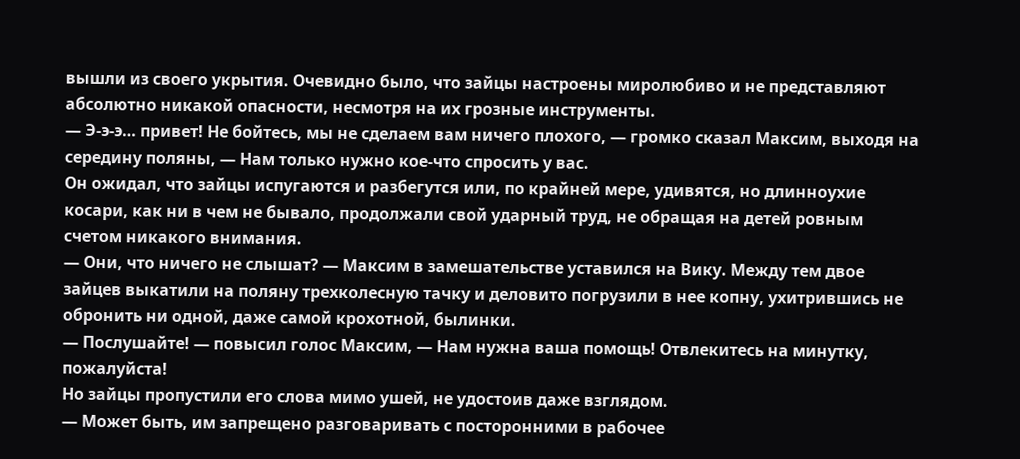вышли из своего укрытия. Очевидно было, что зайцы настроены миролюбиво и не представляют абсолютно никакой опасности, несмотря на их грозные инструменты.
— Э-э-э… привет! Не бойтесь, мы не сделаем вам ничего плохого, — громко сказал Максим, выходя на середину поляны, — Нам только нужно кое-что спросить у вас.
Он ожидал, что зайцы испугаются и разбегутся или, по крайней мере, удивятся, но длинноухие косари, как ни в чем не бывало, продолжали свой ударный труд, не обращая на детей ровным счетом никакого внимания.
— Они, что ничего не слышат? — Максим в замешательстве уставился на Вику. Между тем двое зайцев выкатили на поляну трехколесную тачку и деловито погрузили в нее копну, ухитрившись не обронить ни одной, даже самой крохотной, былинки.
— Послушайте! — повысил голос Максим, — Нам нужна ваша помощь! Отвлекитесь на минутку, пожалуйста!
Но зайцы пропустили его слова мимо ушей, не удостоив даже взглядом.
— Может быть, им запрещено разговаривать с посторонними в рабочее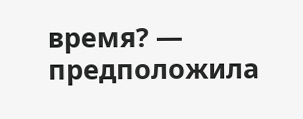время? — предположила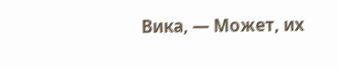Вика, — Может, их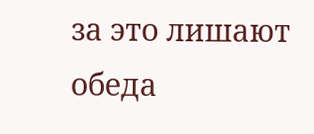за это лишают обеда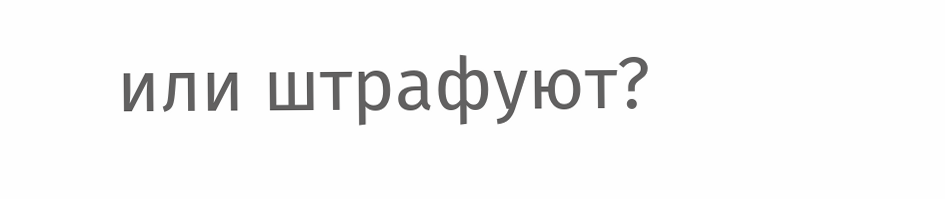или штрафуют?